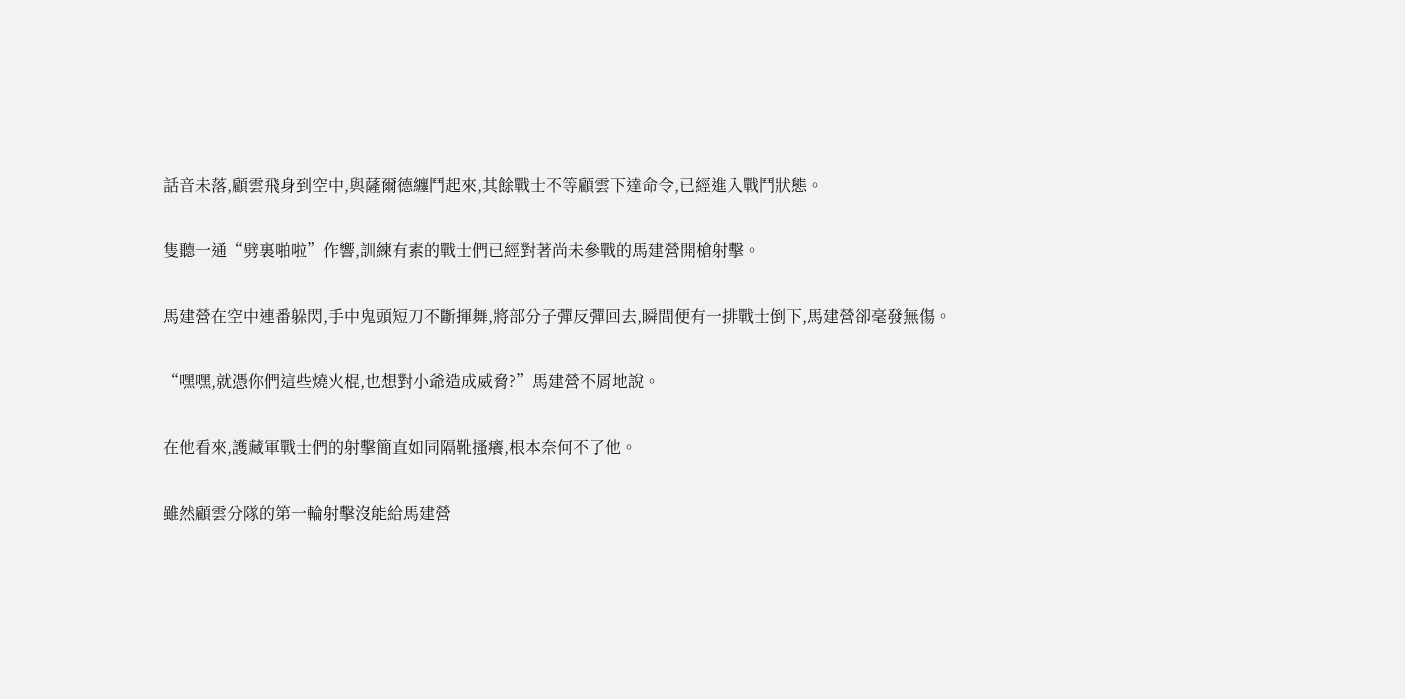話音未落,顧雲飛身到空中,與薩爾德纏鬥起來,其餘戰士不等顧雲下達命令,已經進入戰鬥狀態。

隻聽一通“劈裏啪啦”作響,訓練有素的戰士們已經對著尚未參戰的馬建營開槍射擊。

馬建營在空中連番躲閃,手中鬼頭短刀不斷揮舞,將部分子彈反彈回去,瞬間便有一排戰士倒下,馬建營卻毫發無傷。

“嘿嘿,就憑你們這些燒火棍,也想對小爺造成威脅?”馬建營不屑地說。

在他看來,護藏軍戰士們的射擊簡直如同隔靴搔癢,根本奈何不了他。

雖然顧雲分隊的第一輪射擊沒能給馬建營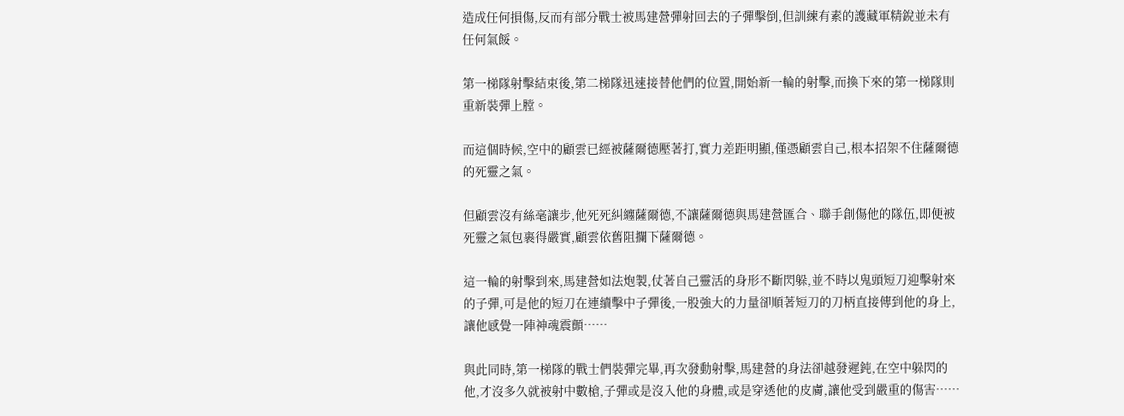造成任何損傷,反而有部分戰士被馬建營彈射回去的子彈擊倒,但訓練有素的護藏軍精銳並未有任何氣餒。

第一梯隊射擊結束後,第二梯隊迅速接替他們的位置,開始新一輪的射擊,而換下來的第一梯隊則重新裝彈上膛。

而這個時候,空中的顧雲已經被薩爾德壓著打,實力差距明顯,僅憑顧雲自己,根本招架不住薩爾德的死靈之氣。

但顧雲沒有絲毫讓步,他死死糾纏薩爾德,不讓薩爾德與馬建營匯合、聯手創傷他的隊伍,即便被死靈之氣包裹得嚴實,顧雲依舊阻攔下薩爾德。

這一輪的射擊到來,馬建營如法炮製,仗著自己靈活的身形不斷閃躲,並不時以鬼頭短刀迎擊射來的子彈,可是他的短刀在連續擊中子彈後,一股強大的力量卻順著短刀的刀柄直接傳到他的身上,讓他感覺一陣神魂震顫……

與此同時,第一梯隊的戰士們裝彈完畢,再次發動射擊,馬建營的身法卻越發遲鈍,在空中躲閃的他,才沒多久就被射中數槍,子彈或是沒入他的身體,或是穿透他的皮膚,讓他受到嚴重的傷害……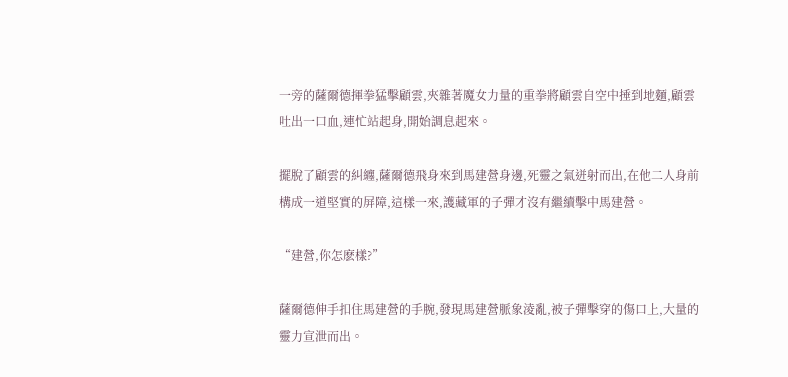一旁的薩爾德揮拳猛擊顧雲,夾雜著魔女力量的重拳將顧雲自空中捶到地麵,顧雲吐出一口血,連忙站起身,開始調息起來。

擺脫了顧雲的糾纏,薩爾德飛身來到馬建營身邊,死靈之氣迸射而出,在他二人身前構成一道堅實的屏障,這樣一來,護藏軍的子彈才沒有繼續擊中馬建營。

“建營,你怎麽樣?”

薩爾德伸手扣住馬建營的手腕,發現馬建營脈象淩亂,被子彈擊穿的傷口上,大量的靈力宣泄而出。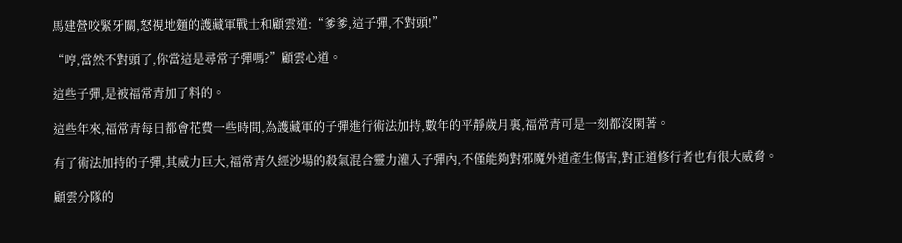馬建營咬緊牙關,怒視地麵的護藏軍戰士和顧雲道:“爹爹,這子彈,不對頭!”

“哼,當然不對頭了,你當這是尋常子彈嗎?”顧雲心道。

這些子彈,是被福常青加了料的。

這些年來,福常青每日都會花費一些時間,為護藏軍的子彈進行術法加持,數年的平靜歲月裏,福常青可是一刻都沒閑著。

有了術法加持的子彈,其威力巨大,福常青久經沙場的殺氣混合靈力灌入子彈內,不僅能夠對邪魔外道產生傷害,對正道修行者也有很大威脅。

顧雲分隊的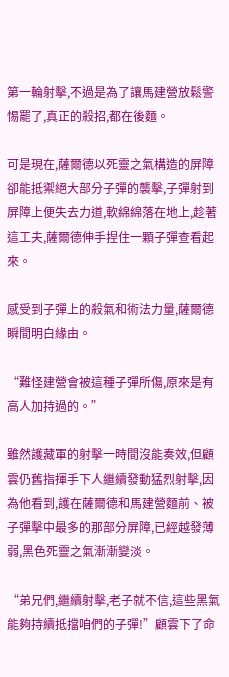第一輪射擊,不過是為了讓馬建營放鬆警惕罷了,真正的殺招,都在後麵。

可是現在,薩爾德以死靈之氣構造的屏障卻能抵禦絕大部分子彈的襲擊,子彈射到屏障上便失去力道,軟綿綿落在地上,趁著這工夫,薩爾德伸手捏住一顆子彈查看起來。

感受到子彈上的殺氣和術法力量,薩爾德瞬間明白緣由。

“難怪建營會被這種子彈所傷,原來是有高人加持過的。”

雖然護藏軍的射擊一時間沒能奏效,但顧雲仍舊指揮手下人繼續發動猛烈射擊,因為他看到,護在薩爾德和馬建營麵前、被子彈擊中最多的那部分屏障,已經越發薄弱,黑色死靈之氣漸漸變淡。

“弟兄們,繼續射擊,老子就不信,這些黑氣能夠持續抵擋咱們的子彈!”顧雲下了命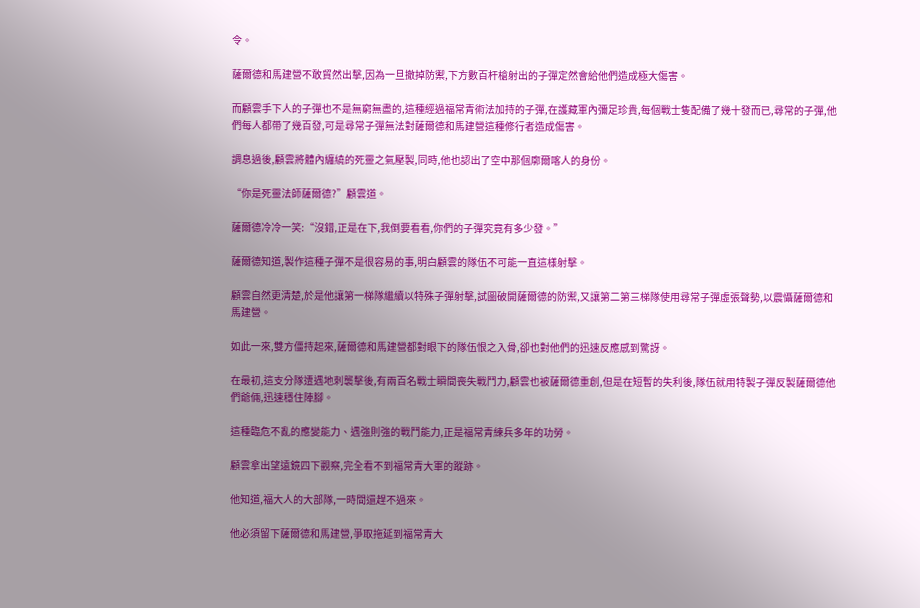令。

薩爾德和馬建營不敢貿然出擊,因為一旦撤掉防禦,下方數百杆槍射出的子彈定然會給他們造成極大傷害。

而顧雲手下人的子彈也不是無窮無盡的,這種經過福常青術法加持的子彈,在護藏軍內彌足珍貴,每個戰士隻配備了幾十發而已,尋常的子彈,他們每人都帶了幾百發,可是尋常子彈無法對薩爾德和馬建營這種修行者造成傷害。

調息過後,顧雲將體內纏繞的死靈之氣壓製,同時,他也認出了空中那個廓爾喀人的身份。

“你是死靈法師薩爾德?”顧雲道。

薩爾德冷冷一笑:“沒錯,正是在下,我倒要看看,你們的子彈究竟有多少發。”

薩爾德知道,製作這種子彈不是很容易的事,明白顧雲的隊伍不可能一直這樣射擊。

顧雲自然更清楚,於是他讓第一梯隊繼續以特殊子彈射擊,試圖破開薩爾德的防禦,又讓第二第三梯隊使用尋常子彈虛張聲勢,以震懾薩爾德和馬建營。

如此一來,雙方僵持起來,薩爾德和馬建營都對眼下的隊伍恨之入骨,卻也對他們的迅速反應感到驚訝。

在最初,這支分隊遭遇地刺襲擊後,有兩百名戰士瞬間喪失戰鬥力,顧雲也被薩爾德重創,但是在短暫的失利後,隊伍就用特製子彈反製薩爾德他們爺倆,迅速穩住陣腳。

這種臨危不亂的應變能力、遇強則強的戰鬥能力,正是福常青練兵多年的功勞。

顧雲拿出望遠鏡四下觀察,完全看不到福常青大軍的蹤跡。

他知道,福大人的大部隊,一時間還趕不過來。

他必須留下薩爾德和馬建營,爭取拖延到福常青大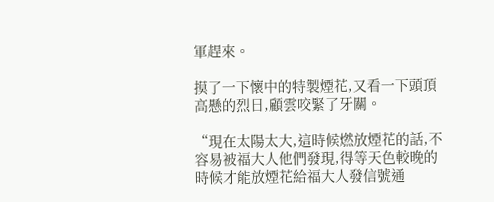軍趕來。

摸了一下懷中的特製煙花,又看一下頭頂高懸的烈日,顧雲咬緊了牙關。

“現在太陽太大,這時候燃放煙花的話,不容易被福大人他們發現,得等天色較晚的時候才能放煙花給福大人發信號通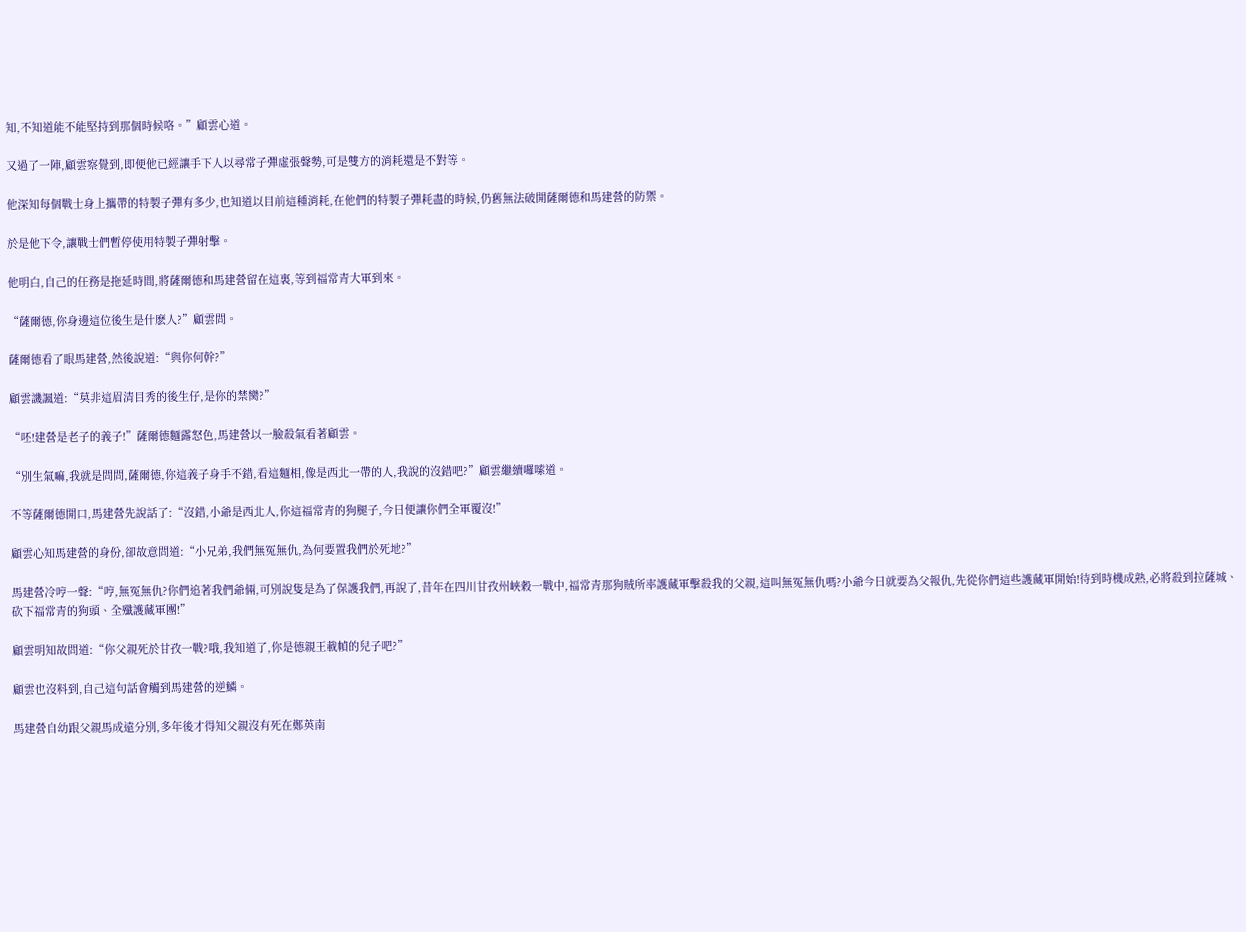知,不知道能不能堅持到那個時候咯。”顧雲心道。

又過了一陣,顧雲察覺到,即便他已經讓手下人以尋常子彈虛張聲勢,可是雙方的消耗還是不對等。

他深知每個戰士身上攜帶的特製子彈有多少,也知道以目前這種消耗,在他們的特製子彈耗盡的時候,仍舊無法破開薩爾德和馬建營的防禦。

於是他下令,讓戰士們暫停使用特製子彈射擊。

他明白,自己的任務是拖延時間,將薩爾德和馬建營留在這裏,等到福常青大軍到來。

“薩爾德,你身邊這位後生是什麽人?”顧雲問。

薩爾德看了眼馬建營,然後說道:“與你何幹?”

顧雲譏諷道:“莫非這眉清目秀的後生仔,是你的禁臠?”

“呸!建營是老子的義子!”薩爾德麵露怒色,馬建營以一臉殺氣看著顧雲。

“別生氣嘛,我就是問問,薩爾德,你這義子身手不錯,看這麵相,像是西北一帶的人,我說的沒錯吧?”顧雲繼續囉嗦道。

不等薩爾德開口,馬建營先說話了:“沒錯,小爺是西北人,你這福常青的狗腿子,今日便讓你們全軍覆沒!”

顧雲心知馬建營的身份,卻故意問道:“小兄弟,我們無冤無仇,為何要置我們於死地?”

馬建營冷哼一聲:“哼,無冤無仇?你們追著我們爺倆,可別說隻是為了保護我們,再說了,昔年在四川甘孜州峽穀一戰中,福常青那狗賊所率護藏軍擊殺我的父親,這叫無冤無仇嗎?小爺今日就要為父報仇,先從你們這些護藏軍開始!待到時機成熟,必將殺到拉薩城、砍下福常青的狗頭、全殲護藏軍團!”

顧雲明知故問道:“你父親死於甘孜一戰?哦,我知道了,你是德親王載幀的兒子吧?”

顧雲也沒料到,自己這句話會觸到馬建營的逆鱗。

馬建營自幼跟父親馬成遠分別,多年後才得知父親沒有死在鄭英南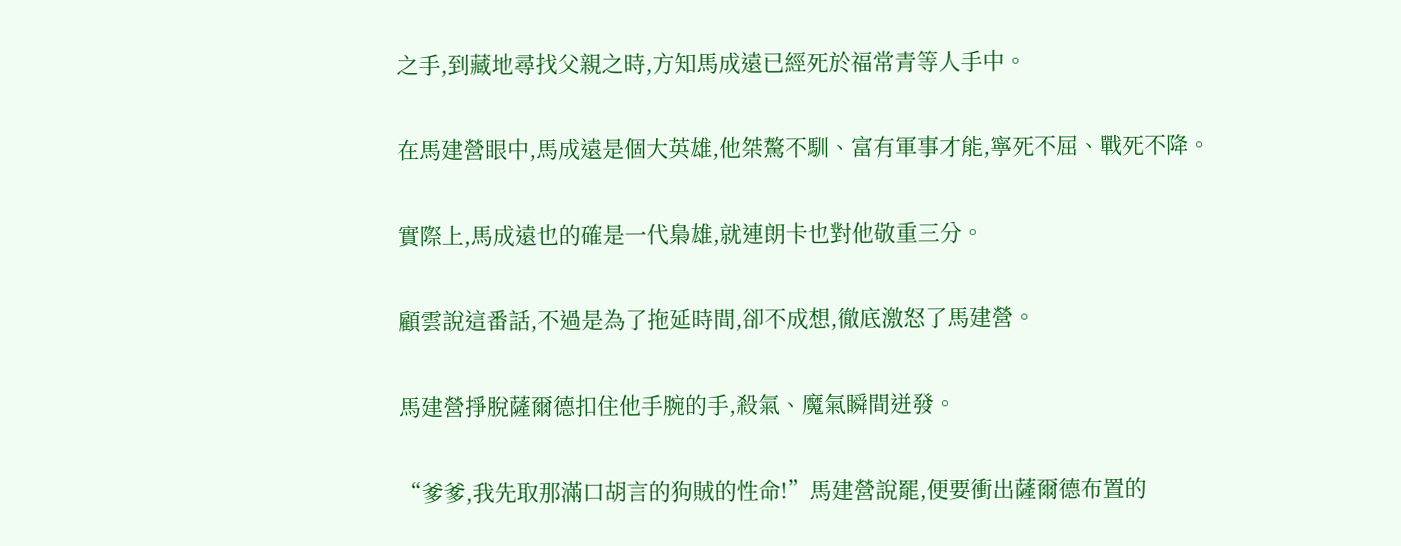之手,到藏地尋找父親之時,方知馬成遠已經死於福常青等人手中。

在馬建營眼中,馬成遠是個大英雄,他桀驁不馴、富有軍事才能,寧死不屈、戰死不降。

實際上,馬成遠也的確是一代梟雄,就連朗卡也對他敬重三分。

顧雲說這番話,不過是為了拖延時間,卻不成想,徹底激怒了馬建營。

馬建營掙脫薩爾德扣住他手腕的手,殺氣、魔氣瞬間迸發。

“爹爹,我先取那滿口胡言的狗賊的性命!”馬建營說罷,便要衝出薩爾德布置的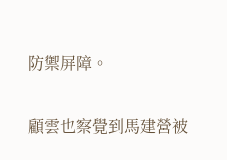防禦屏障。

顧雲也察覺到馬建營被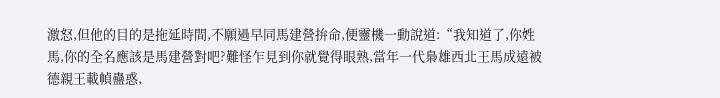激怒,但他的目的是拖延時間,不願過早同馬建營拚命,便靈機一動說道:“我知道了,你姓馬,你的全名應該是馬建營對吧?難怪乍見到你就覺得眼熟,當年一代梟雄西北王馬成遠被德親王載幀蠱惑,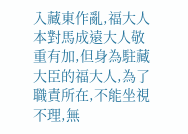入藏東作亂,福大人本對馬成遠大人敬重有加,但身為駐藏大臣的福大人,為了職責所在,不能坐視不理,無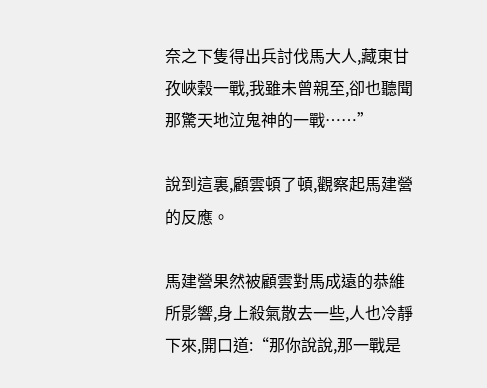奈之下隻得出兵討伐馬大人,藏東甘孜峽穀一戰,我雖未曾親至,卻也聽聞那驚天地泣鬼神的一戰……”

說到這裏,顧雲頓了頓,觀察起馬建營的反應。

馬建營果然被顧雲對馬成遠的恭維所影響,身上殺氣散去一些,人也冷靜下來,開口道:“那你說說,那一戰是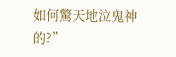如何驚天地泣鬼神的?”